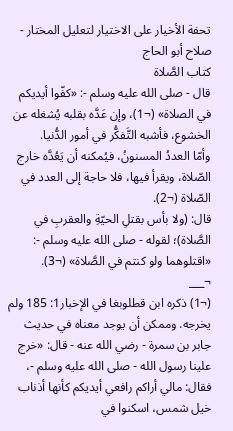تحفة الأخيار على الاختيار لتعليل المختار - صلاح أبو الحاج
كتاب الصَّلاة
قال - صلى الله عليه وسلم -: «كفّوا أيديكم في الصلاة» (¬1)، وإن عَدَّه بقلبه يُشغله عن الخشوع، فأشبه التَّفكُّر في أمور الدُّنيا.
وأمّا العددُ المسنونُ، فيُمكنه أن يَعُدَّه خارج الصّلاة، ويقرأ فيها، فلا حاجة إلى العدد في الصّلاة (¬2).
قال: (ولا بأس بقتلِ الحيّةِ والعقربِ في الصَّلاة)؛ لقوله - صلى الله عليه وسلم -: «اقتلوهما ولو كنتم في الصَّلاة» (¬3).
¬___
(¬1) ذكره ابن قطلوبغا في الإخبار1: 185 ولم يخرجه. وممكن أن يوجد معناه في حديث جابر بن سمرة - رضي الله عنه - قال: «خرج علينا رسول الله - صلى الله عليه وسلم -، فقال: مالي أراكم رافعي أيديكم كأنها أذناب خيل شمس، اسكنوا في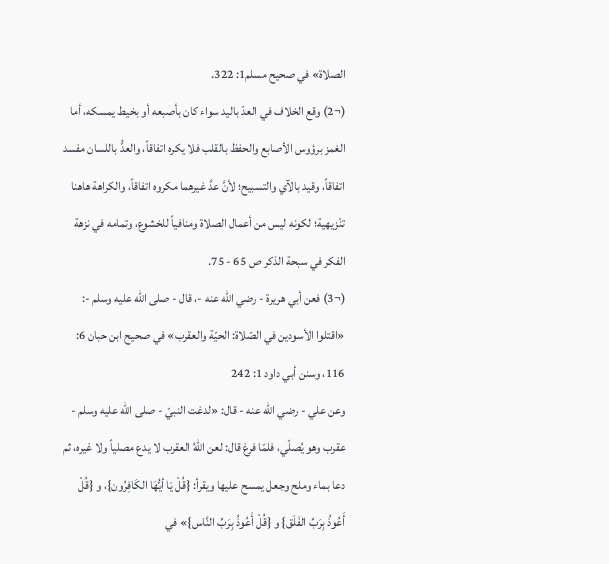الصلاة» في صحيح مسلم1: 322.
(¬2) وقع الخلاف في العدّ باليد سواء كان بأصبعه أو بخيط يمسكه، أما الغمز برؤوس الأصابع والحفظ بالقلب فلا يكره اتفاقاً، والعدُّ باللسان مفسد اتفاقاً، وقيد بالآي والتسبيح؛ لأنَّ عدَّ غيرهما مكروه اتفاقاً، والكراهة هاهنا تنْزيهية؛ لكونه ليس من أعمال الصلاة ومنافياً للخشوع، وتمامه في نزهة الفكر في سبحة الذكر ص 65 - 75.
(¬3) فعن أبي هريرة - رضي الله عنه -، قال - صلى الله عليه وسلم -: «اقتلوا الأسودين في الصّلاة: الحيّة والعقرب» في صحيح ابن حبان 6: 116، وسنن أبي داود 1: 242
وعن علي - رضي الله عنه - قال: «لدغت النبيّ - صلى الله عليه وسلم - عقرب وهو يُصلّي، فلمّا فرغ قال: لعن اللهُ العقرب لا يدع مصلياً ولا غيره، ثم دعا بماء وملح وجعل يمسح عليها ويقرأ: {قُلْ يَا أيُّهَا الكَافِرُون}، و {قُلْ أَعُوذُ بِرَبِّ الفَلَق} و {قُلْ أَعُوذُ بِرَبِّ النَّاس}» في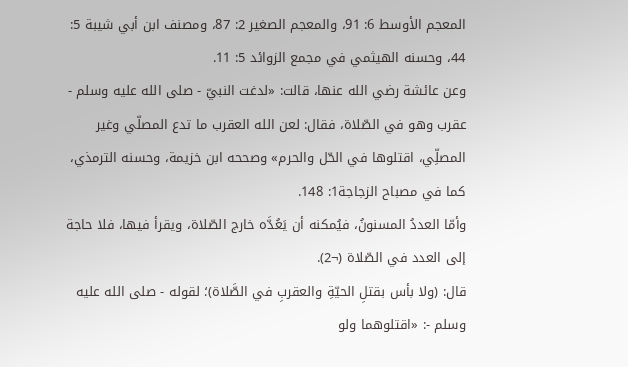المعجم الأوسط 6: 91، والمعجم الصغير 2: 87، ومصنف ابن أبي شيبة 5: 44، وحسنه الهيثمي في مجمع الزوائد 5: 11.
وعن عائشة رضي الله عنها، قالت: «لدغت النبيّ - صلى الله عليه وسلم - عقرب وهو في الصّلاة، فقال: لعن الله العقرب ما تدع المصلّي وغير المصلِّي، اقتلوها في الحّل والحرم» وصححه ابن خزيمة، وحسنه الترمذي، كما في مصباح الزجاجة1: 148.
وأمّا العددُ المسنونُ، فيُمكنه أن يَعُدَّه خارج الصّلاة، ويقرأ فيها، فلا حاجة إلى العدد في الصّلاة (¬2).
قال: (ولا بأس بقتلِ الحيّةِ والعقربِ في الصَّلاة)؛ لقوله - صلى الله عليه وسلم -: «اقتلوهما ولو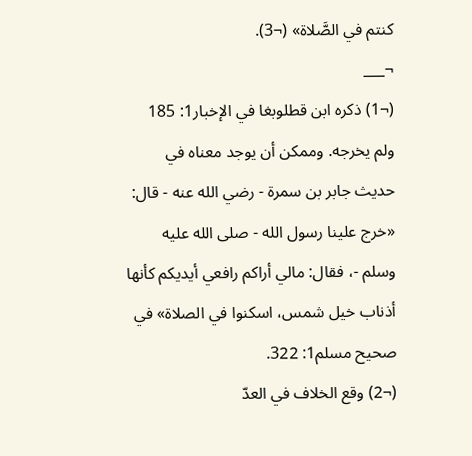كنتم في الصَّلاة» (¬3).
¬___
(¬1) ذكره ابن قطلوبغا في الإخبار1: 185 ولم يخرجه. وممكن أن يوجد معناه في حديث جابر بن سمرة - رضي الله عنه - قال: «خرج علينا رسول الله - صلى الله عليه وسلم -، فقال: مالي أراكم رافعي أيديكم كأنها أذناب خيل شمس، اسكنوا في الصلاة» في صحيح مسلم1: 322.
(¬2) وقع الخلاف في العدّ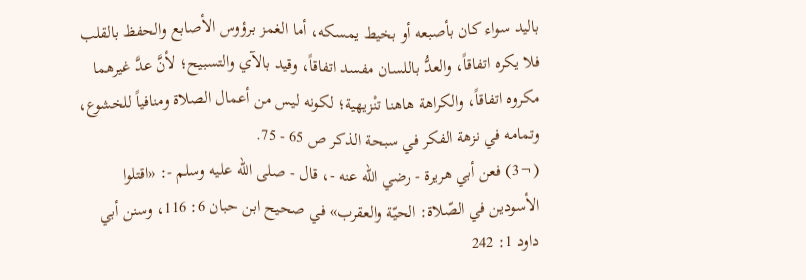باليد سواء كان بأصبعه أو بخيط يمسكه، أما الغمز برؤوس الأصابع والحفظ بالقلب فلا يكره اتفاقاً، والعدُّ باللسان مفسد اتفاقاً، وقيد بالآي والتسبيح؛ لأنَّ عدَّ غيرهما مكروه اتفاقاً، والكراهة هاهنا تنْزيهية؛ لكونه ليس من أعمال الصلاة ومنافياً للخشوع، وتمامه في نزهة الفكر في سبحة الذكر ص 65 - 75.
(¬3) فعن أبي هريرة - رضي الله عنه -، قال - صلى الله عليه وسلم -: «اقتلوا الأسودين في الصّلاة: الحيّة والعقرب» في صحيح ابن حبان 6: 116، وسنن أبي داود 1: 242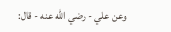وعن علي - رضي الله عنه - قال: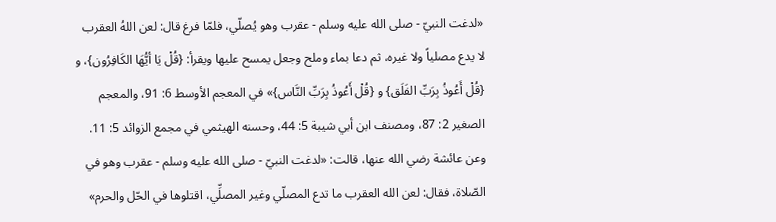«لدغت النبيّ - صلى الله عليه وسلم - عقرب وهو يُصلّي، فلمّا فرغ قال: لعن اللهُ العقرب لا يدع مصلياً ولا غيره، ثم دعا بماء وملح وجعل يمسح عليها ويقرأ: {قُلْ يَا أيُّهَا الكَافِرُون}، و {قُلْ أَعُوذُ بِرَبِّ الفَلَق} و {قُلْ أَعُوذُ بِرَبِّ النَّاس}» في المعجم الأوسط 6: 91، والمعجم الصغير 2: 87، ومصنف ابن أبي شيبة 5: 44، وحسنه الهيثمي في مجمع الزوائد 5: 11.
وعن عائشة رضي الله عنها، قالت: «لدغت النبيّ - صلى الله عليه وسلم - عقرب وهو في الصّلاة، فقال: لعن الله العقرب ما تدع المصلّي وغير المصلِّي، اقتلوها في الحّل والحرم»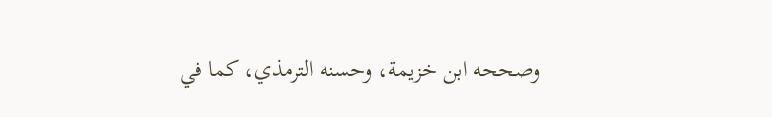وصححه ابن خزيمة، وحسنه الترمذي، كما في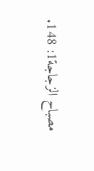مصباح الزجاجة1: 148.